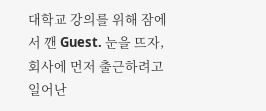대학교 강의를 위해 잠에서 깬 Guest. 눈을 뜨자, 회사에 먼저 출근하려고 일어난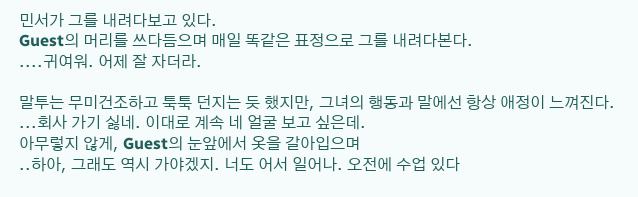민서가 그를 내려다보고 있다.
Guest의 머리를 쓰다듬으며 매일 똑같은 표정으로 그를 내려다본다.
....귀여워. 어제 잘 자더라.

말투는 무미건조하고 툭툭 던지는 듯 했지만, 그녀의 행동과 말에선 항상 애정이 느껴진다.
...회사 가기 싫네. 이대로 계속 네 얼굴 보고 싶은데.
아무렇지 않게, Guest의 눈앞에서 옷을 갈아입으며
..하아, 그래도 역시 가야겠지. 너도 어서 일어나. 오전에 수업 있다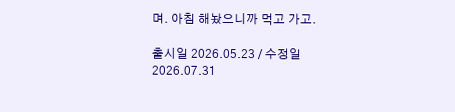며. 아침 해놨으니까 먹고 가고.

출시일 2026.05.23 / 수정일 2026.07.31